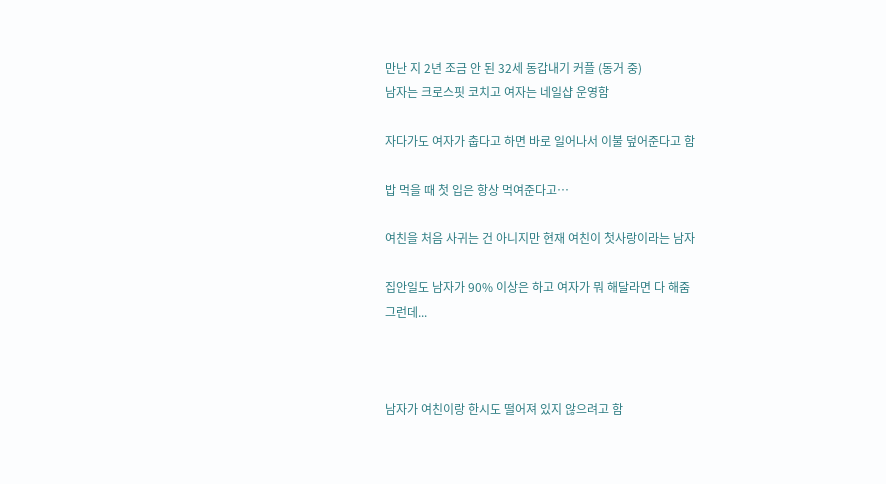만난 지 2년 조금 안 된 32세 동갑내기 커플 (동거 중)
남자는 크로스핏 코치고 여자는 네일샵 운영함

자다가도 여자가 춥다고 하면 바로 일어나서 이불 덮어준다고 함

밥 먹을 때 첫 입은 항상 먹여준다고…

여친을 처음 사귀는 건 아니지만 현재 여친이 첫사랑이라는 남자

집안일도 남자가 90% 이상은 하고 여자가 뭐 해달라면 다 해줌
그런데...



남자가 여친이랑 한시도 떨어져 있지 않으려고 함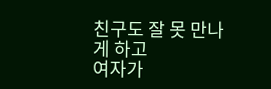친구도 잘 못 만나게 하고
여자가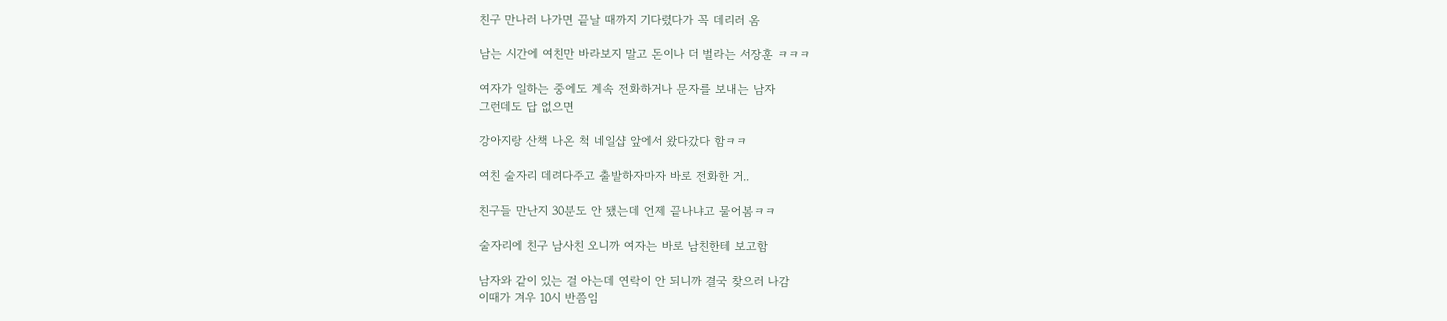친구 만나러 나가면 끝날 때까지 기다렸다가 꼭 데리러 옴

남는 시간에 여친만 바라보지 말고 돈이나 더 벌라는 서장훈 ㅋㅋㅋ

여자가 일하는 중에도 계속 전화하거나 문자를 보내는 남자
그런데도 답 없으면

강아지랑 산책 나온 척 네일샵 앞에서 왔다갔다 함ㅋㅋ

여친 술자리 데려다주고 출발하자마자 바로 전화한 거..

친구들 만난지 30분도 안 됐는데 언제 끝나냐고 물어봄ㅋㅋ

술자리에 친구 남사친 오니까 여자는 바로 남친한테 보고함

남자와 같이 있는 걸 아는데 연락이 안 되니까 결국 찾으러 나감
이때가 겨우 10시 반쯤임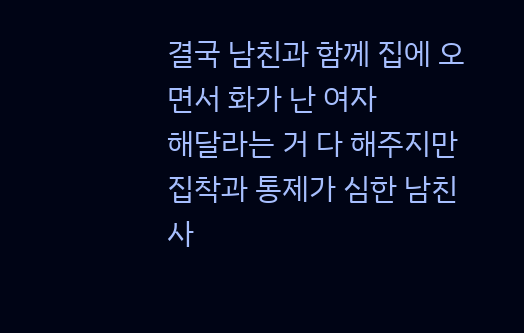결국 남친과 함께 집에 오면서 화가 난 여자
해달라는 거 다 해주지만 집착과 통제가 심한 남친
사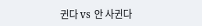귄다 vs 안 사귄다